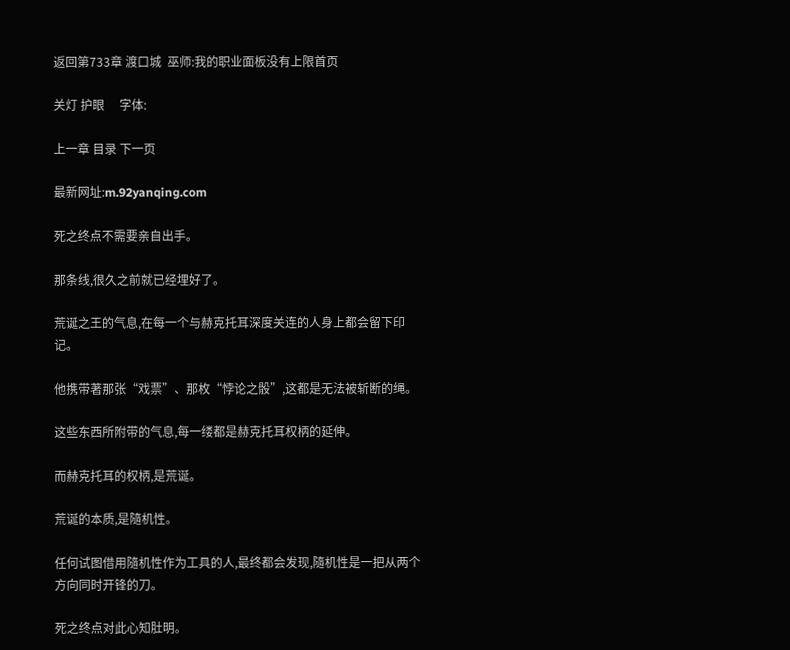返回第733章 渡口城  巫师:我的职业面板没有上限首页

关灯 护眼     字体:

上一章 目录 下一页

最新网址:m.92yanqing.com

死之终点不需要亲自出手。

那条线,很久之前就已经埋好了。

荒诞之王的气息,在每一个与赫克托耳深度关连的人身上都会留下印记。

他携带著那张“戏票”、那枚“悖论之骰”,这都是无法被斩断的绳。

这些东西所附带的气息,每一缕都是赫克托耳权柄的延伸。

而赫克托耳的权柄,是荒诞。

荒诞的本质,是隨机性。

任何试图借用隨机性作为工具的人,最终都会发现,隨机性是一把从两个方向同时开锋的刀。

死之终点对此心知肚明。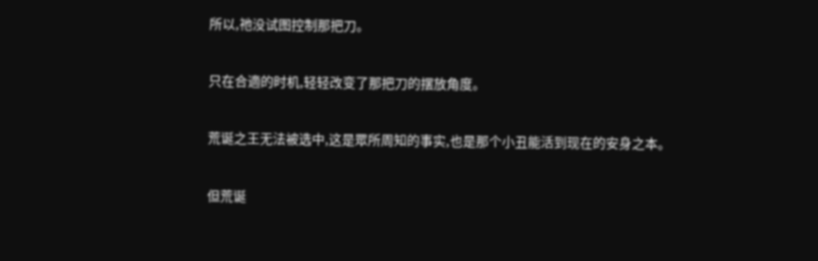所以,祂没试图控制那把刀。

只在合適的时机,轻轻改变了那把刀的摆放角度。

荒诞之王无法被选中,这是眾所周知的事实,也是那个小丑能活到现在的安身之本。

但荒诞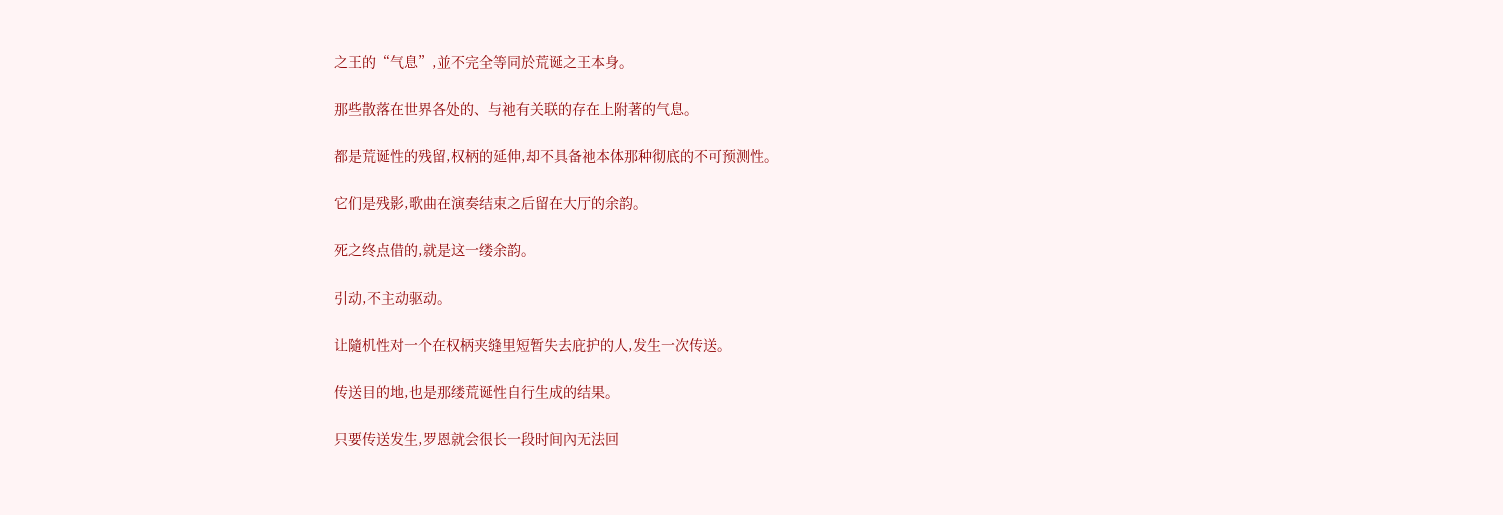之王的“气息”,並不完全等同於荒诞之王本身。

那些散落在世界各处的、与祂有关联的存在上附著的气息。

都是荒诞性的残留,权柄的延伸,却不具备祂本体那种彻底的不可预测性。

它们是残影,歌曲在演奏结束之后留在大厅的余韵。

死之终点借的,就是这一缕余韵。

引动,不主动驱动。

让隨机性对一个在权柄夹缝里短暂失去庇护的人,发生一次传送。

传送目的地,也是那缕荒诞性自行生成的结果。

只要传送发生,罗恩就会很长一段时间內无法回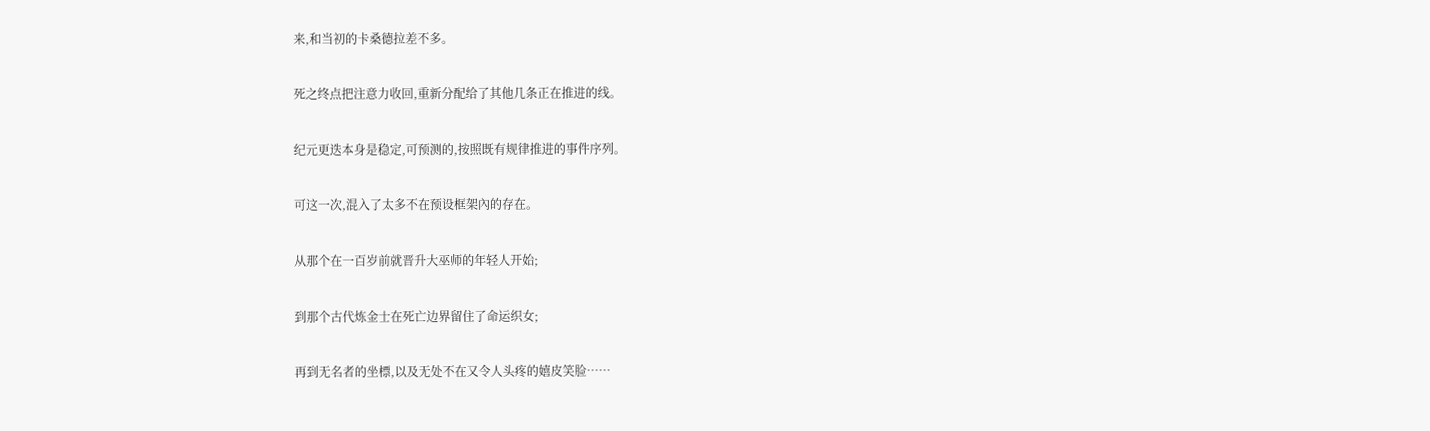来,和当初的卡桑德拉差不多。

死之终点把注意力收回,重新分配给了其他几条正在推进的线。

纪元更迭本身是稳定,可预测的,按照既有规律推进的事件序列。

可这一次,混入了太多不在预设框架內的存在。

从那个在一百岁前就晋升大巫师的年轻人开始;

到那个古代炼金士在死亡边界留住了命运织女;

再到无名者的坐標,以及无处不在又令人头疼的嬉皮笑脸……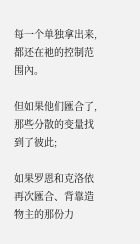每一个单独拿出来,都还在祂的控制范围內。

但如果他们匯合了,那些分散的变量找到了彼此;

如果罗恩和克洛依再次匯合、背靠造物主的那份力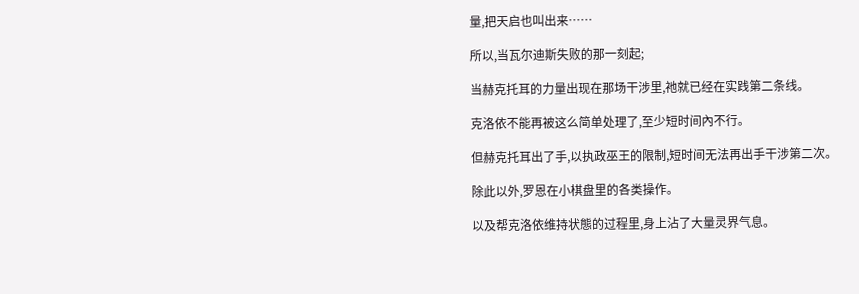量,把天启也叫出来……

所以,当瓦尔迪斯失败的那一刻起;

当赫克托耳的力量出现在那场干涉里,祂就已经在实践第二条线。

克洛依不能再被这么简单处理了,至少短时间內不行。

但赫克托耳出了手,以执政巫王的限制,短时间无法再出手干涉第二次。

除此以外,罗恩在小棋盘里的各类操作。

以及帮克洛依维持状態的过程里,身上沾了大量灵界气息。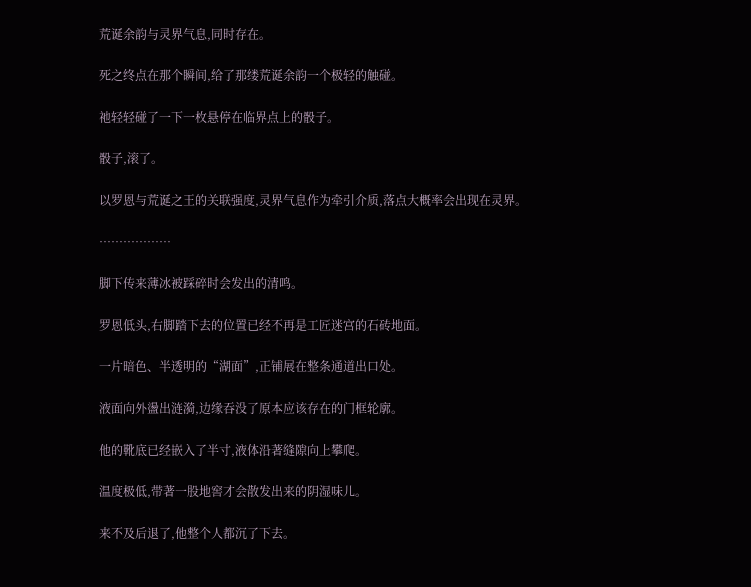荒诞余韵与灵界气息,同时存在。

死之终点在那个瞬间,给了那缕荒诞余韵一个极轻的触碰。

祂轻轻碰了一下一枚悬停在临界点上的骰子。

骰子,滚了。

以罗恩与荒诞之王的关联强度,灵界气息作为牵引介质,落点大概率会出现在灵界。

………………

脚下传来薄冰被踩碎时会发出的清鸣。

罗恩低头,右脚踏下去的位置已经不再是工匠迷宫的石砖地面。

一片暗色、半透明的“湖面”,正铺展在整条通道出口处。

液面向外盪出涟漪,边缘吞没了原本应该存在的门框轮廓。

他的靴底已经嵌入了半寸,液体沿著缝隙向上攀爬。

温度极低,带著一股地窖才会散发出来的阴湿味儿。

来不及后退了,他整个人都沉了下去。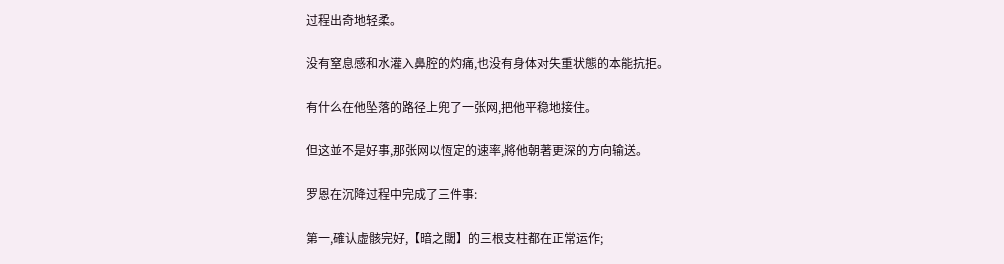过程出奇地轻柔。

没有窒息感和水灌入鼻腔的灼痛,也没有身体对失重状態的本能抗拒。

有什么在他坠落的路径上兜了一张网,把他平稳地接住。

但这並不是好事,那张网以恆定的速率,將他朝著更深的方向输送。

罗恩在沉降过程中完成了三件事:

第一,確认虚骸完好,【暗之閾】的三根支柱都在正常运作;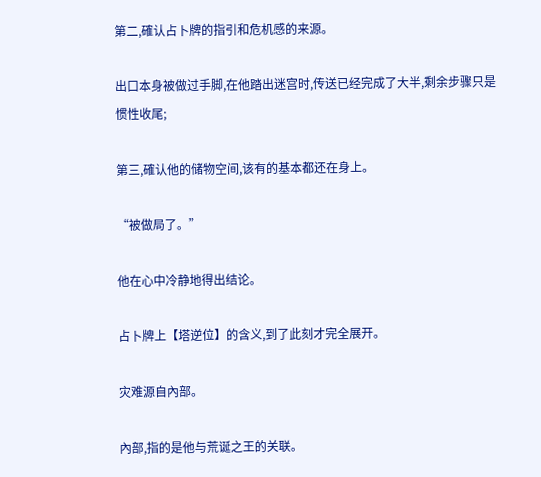第二,確认占卜牌的指引和危机感的来源。

出口本身被做过手脚,在他踏出迷宫时,传送已经完成了大半,剩余步骤只是惯性收尾;

第三,確认他的储物空间,该有的基本都还在身上。

“被做局了。”

他在心中冷静地得出结论。

占卜牌上【塔逆位】的含义,到了此刻才完全展开。

灾难源自內部。

內部,指的是他与荒诞之王的关联。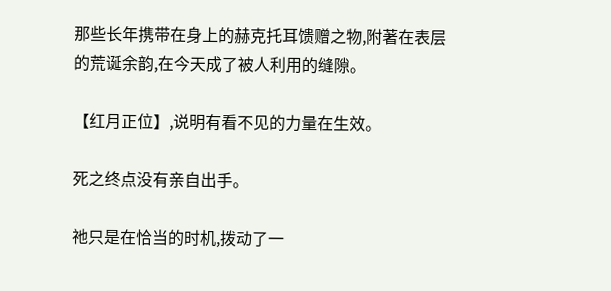那些长年携带在身上的赫克托耳馈赠之物,附著在表层的荒诞余韵,在今天成了被人利用的缝隙。

【红月正位】,说明有看不见的力量在生效。

死之终点没有亲自出手。

祂只是在恰当的时机,拨动了一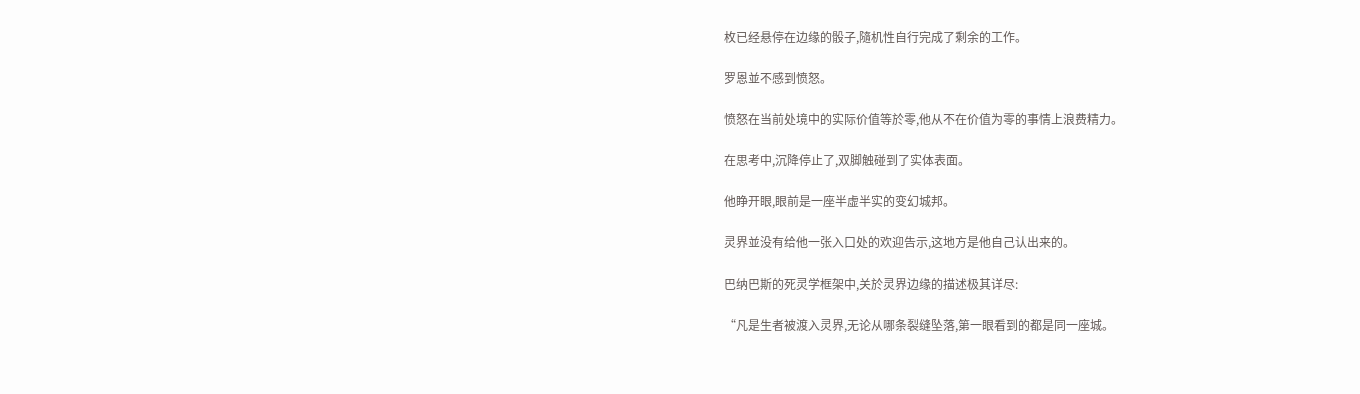枚已经悬停在边缘的骰子,隨机性自行完成了剩余的工作。

罗恩並不感到愤怒。

愤怒在当前处境中的实际价值等於零,他从不在价值为零的事情上浪费精力。

在思考中,沉降停止了,双脚触碰到了实体表面。

他睁开眼,眼前是一座半虚半实的变幻城邦。

灵界並没有给他一张入口处的欢迎告示,这地方是他自己认出来的。

巴纳巴斯的死灵学框架中,关於灵界边缘的描述极其详尽:

“凡是生者被渡入灵界,无论从哪条裂缝坠落,第一眼看到的都是同一座城。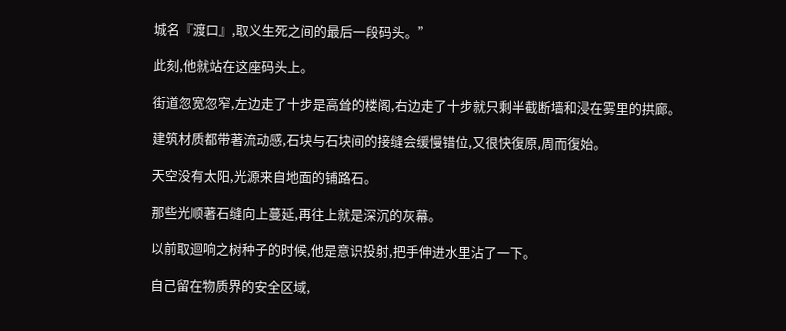城名『渡口』,取义生死之间的最后一段码头。”

此刻,他就站在这座码头上。

街道忽宽忽窄,左边走了十步是高耸的楼阁,右边走了十步就只剩半截断墙和浸在雾里的拱廊。

建筑材质都带著流动感,石块与石块间的接缝会缓慢错位,又很快復原,周而復始。

天空没有太阳,光源来自地面的铺路石。

那些光顺著石缝向上蔓延,再往上就是深沉的灰幕。

以前取迴响之树种子的时候,他是意识投射,把手伸进水里沾了一下。

自己留在物质界的安全区域,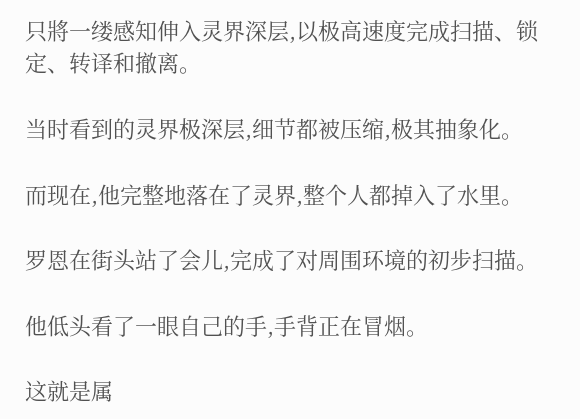只將一缕感知伸入灵界深层,以极高速度完成扫描、锁定、转译和撤离。

当时看到的灵界极深层,细节都被压缩,极其抽象化。

而现在,他完整地落在了灵界,整个人都掉入了水里。

罗恩在街头站了会儿,完成了对周围环境的初步扫描。

他低头看了一眼自己的手,手背正在冒烟。

这就是属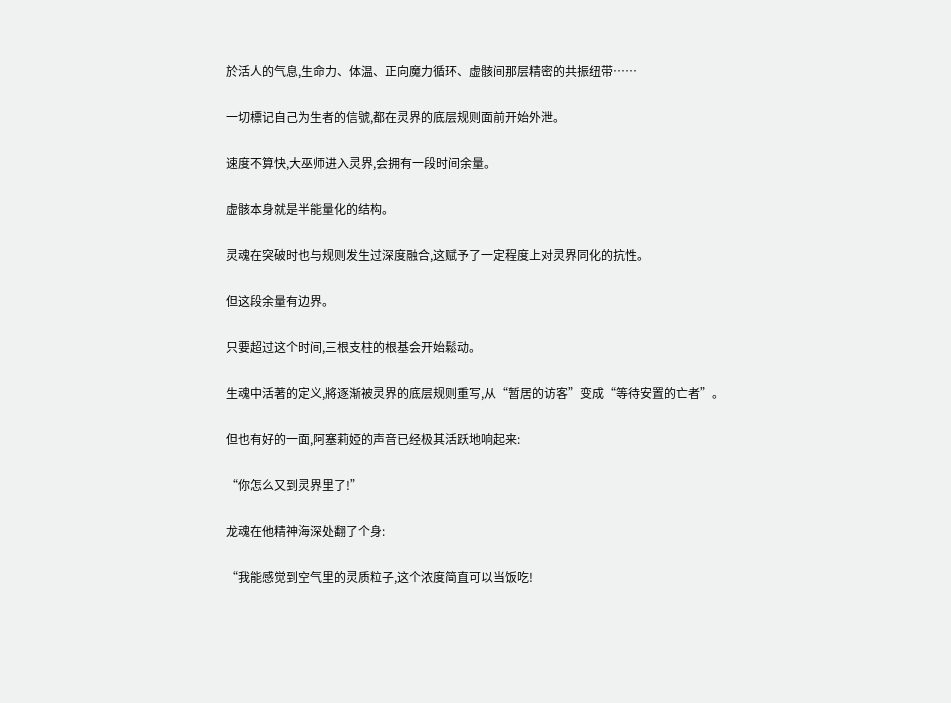於活人的气息,生命力、体温、正向魔力循环、虚骸间那层精密的共振纽带……

一切標记自己为生者的信號,都在灵界的底层规则面前开始外泄。

速度不算快,大巫师进入灵界,会拥有一段时间余量。

虚骸本身就是半能量化的结构。

灵魂在突破时也与规则发生过深度融合,这赋予了一定程度上对灵界同化的抗性。

但这段余量有边界。

只要超过这个时间,三根支柱的根基会开始鬆动。

生魂中活著的定义,將逐渐被灵界的底层规则重写,从“暂居的访客”变成“等待安置的亡者”。

但也有好的一面,阿塞莉婭的声音已经极其活跃地响起来:

“你怎么又到灵界里了!”

龙魂在他精神海深处翻了个身:

“我能感觉到空气里的灵质粒子,这个浓度简直可以当饭吃!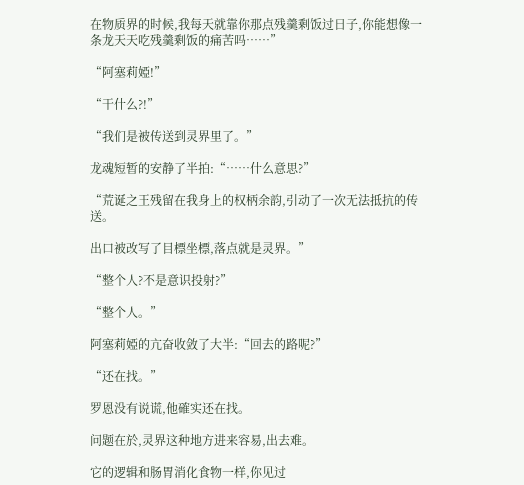在物质界的时候,我每天就靠你那点残羹剩饭过日子,你能想像一条龙天天吃残羹剩饭的痛苦吗……”

“阿塞莉婭!”

“干什么?!”

“我们是被传送到灵界里了。”

龙魂短暂的安静了半拍:“……什么意思?”

“荒诞之王残留在我身上的权柄余韵,引动了一次无法抵抗的传送。

出口被改写了目標坐標,落点就是灵界。”

“整个人?不是意识投射?”

“整个人。”

阿塞莉婭的亢奋收敛了大半:“回去的路呢?”

“还在找。”

罗恩没有说谎,他確实还在找。

问题在於,灵界这种地方进来容易,出去难。

它的逻辑和肠胃消化食物一样,你见过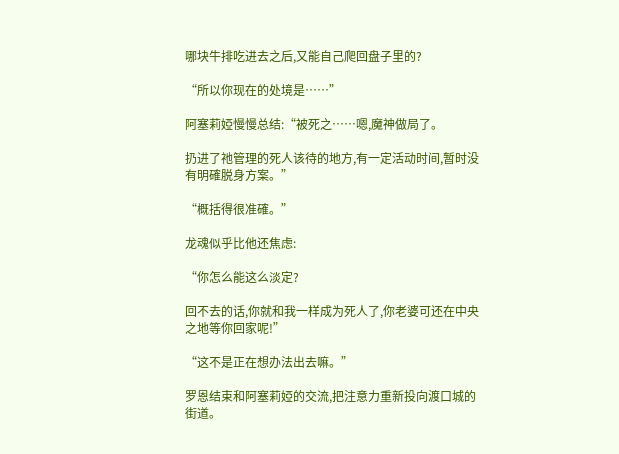哪块牛排吃进去之后,又能自己爬回盘子里的?

“所以你现在的处境是……”

阿塞莉婭慢慢总结:“被死之……嗯,魔神做局了。

扔进了祂管理的死人该待的地方,有一定活动时间,暂时没有明確脱身方案。”

“概括得很准確。”

龙魂似乎比他还焦虑:

“你怎么能这么淡定?

回不去的话,你就和我一样成为死人了,你老婆可还在中央之地等你回家呢!”

“这不是正在想办法出去嘛。”

罗恩结束和阿塞莉婭的交流,把注意力重新投向渡口城的街道。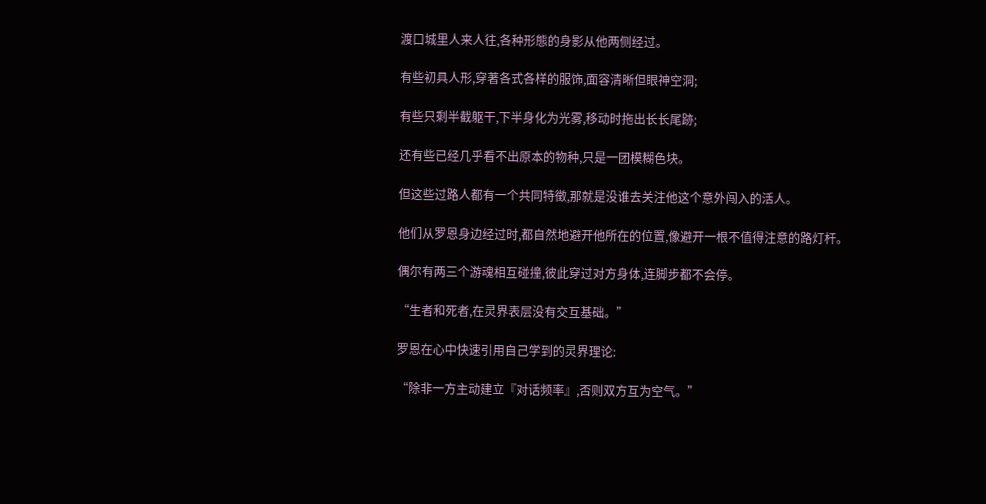渡口城里人来人往,各种形態的身影从他两侧经过。

有些初具人形,穿著各式各样的服饰,面容清晰但眼神空洞;

有些只剩半截躯干,下半身化为光雾,移动时拖出长长尾跡;

还有些已经几乎看不出原本的物种,只是一团模糊色块。

但这些过路人都有一个共同特徵,那就是没谁去关注他这个意外闯入的活人。

他们从罗恩身边经过时,都自然地避开他所在的位置,像避开一根不值得注意的路灯杆。

偶尔有两三个游魂相互碰撞,彼此穿过对方身体,连脚步都不会停。

“生者和死者,在灵界表层没有交互基础。”

罗恩在心中快速引用自己学到的灵界理论:

“除非一方主动建立『对话频率』,否则双方互为空气。”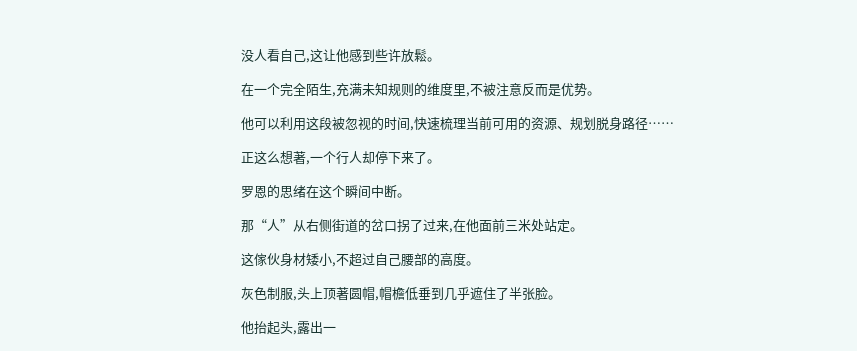没人看自己,这让他感到些许放鬆。

在一个完全陌生,充满未知规则的维度里,不被注意反而是优势。

他可以利用这段被忽视的时间,快速梳理当前可用的资源、规划脱身路径……

正这么想著,一个行人却停下来了。

罗恩的思绪在这个瞬间中断。

那“人”从右侧街道的岔口拐了过来,在他面前三米处站定。

这傢伙身材矮小,不超过自己腰部的高度。

灰色制服,头上顶著圆帽,帽檐低垂到几乎遮住了半张脸。

他抬起头,露出一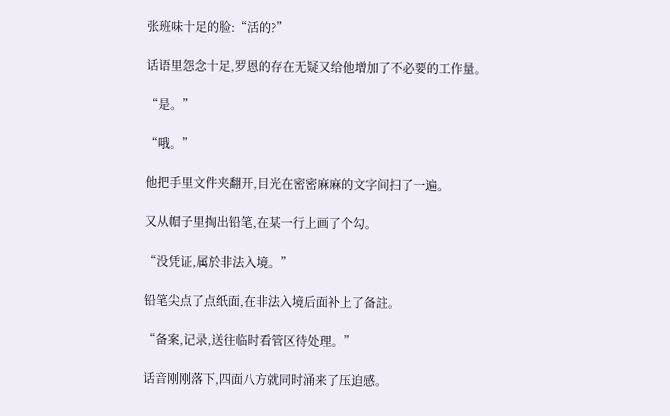张班味十足的脸:“活的?”

话语里怨念十足,罗恩的存在无疑又给他增加了不必要的工作量。

“是。”

“哦。”

他把手里文件夹翻开,目光在密密麻麻的文字间扫了一遍。

又从帽子里掏出铅笔,在某一行上画了个勾。

“没凭证,属於非法入境。”

铅笔尖点了点纸面,在非法入境后面补上了备註。

“备案,记录,送往临时看管区待处理。”

话音刚刚落下,四面八方就同时涌来了压迫感。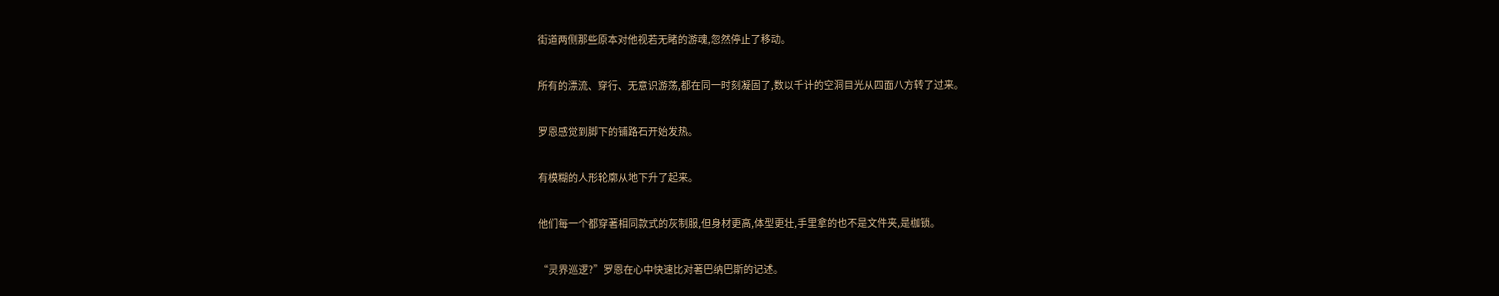街道两侧那些原本对他视若无睹的游魂,忽然停止了移动。

所有的漂流、穿行、无意识游荡,都在同一时刻凝固了,数以千计的空洞目光从四面八方转了过来。

罗恩感觉到脚下的铺路石开始发热。

有模糊的人形轮廓从地下升了起来。

他们每一个都穿著相同款式的灰制服,但身材更高,体型更壮,手里拿的也不是文件夹,是枷锁。

“灵界巡逻?”罗恩在心中快速比对著巴纳巴斯的记述。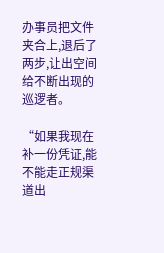办事员把文件夹合上,退后了两步,让出空间给不断出现的巡逻者。

“如果我现在补一份凭证,能不能走正规渠道出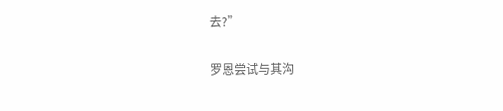去?”

罗恩尝试与其沟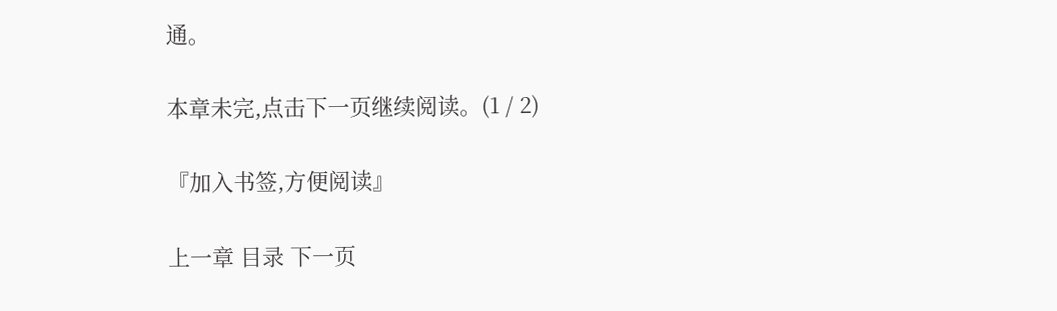通。

本章未完,点击下一页继续阅读。(1 / 2)

『加入书签,方便阅读』

上一章 目录 下一页